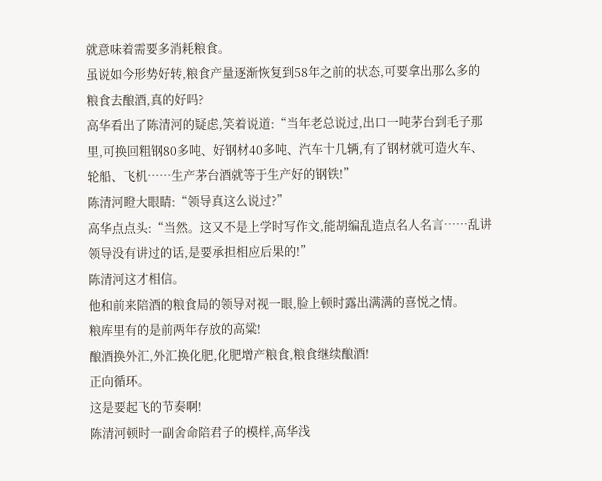就意味着需要多消耗粮食。
虽说如今形势好转,粮食产量逐渐恢复到58年之前的状态,可要拿出那么多的粮食去酿酒,真的好吗?
高华看出了陈清河的疑虑,笑着说道:“当年老总说过,出口一吨茅台到毛子那里,可换回粗钢80多吨、好钢材40多吨、汽车十几辆,有了钢材就可造火车、轮船、飞机……生产茅台酒就等于生产好的钢铁!”
陈清河瞪大眼睛:“领导真这么说过?”
高华点点头:“当然。这又不是上学时写作文,能胡编乱造点名人名言……乱讲领导没有讲过的话,是要承担相应后果的!”
陈清河这才相信。
他和前来陪酒的粮食局的领导对视一眼,脸上顿时露出满满的喜悦之情。
粮库里有的是前两年存放的高粱!
酿酒换外汇,外汇换化肥,化肥增产粮食,粮食继续酿酒!
正向循环。
这是要起飞的节奏啊!
陈清河顿时一副舍命陪君子的模样,高华浅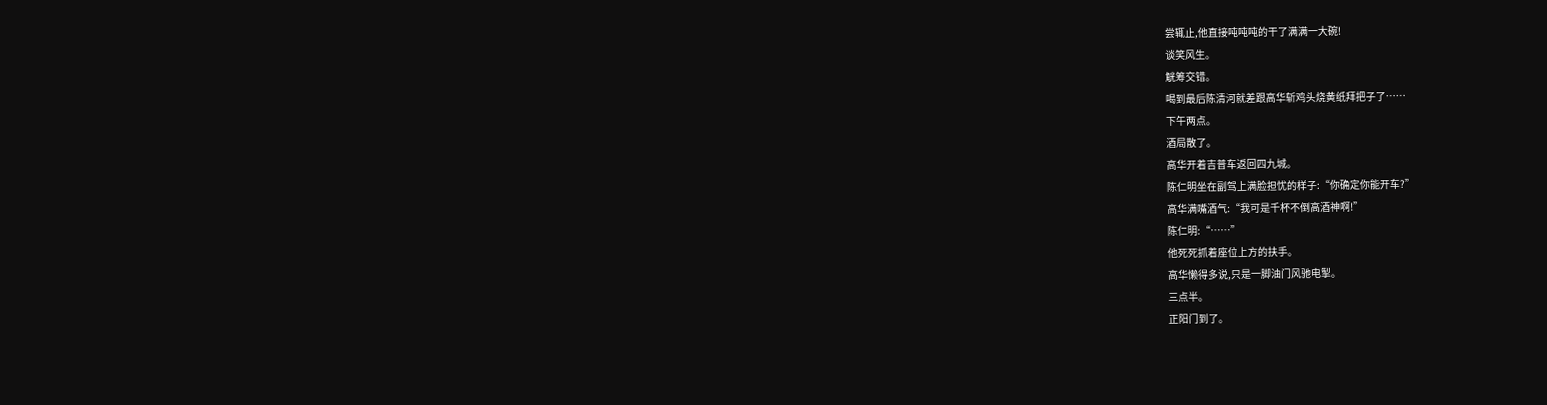尝辄止,他直接吨吨吨的干了满满一大碗!
谈笑风生。
觥筹交错。
喝到最后陈清河就差跟高华斩鸡头烧黄纸拜把子了……
下午两点。
酒局散了。
高华开着吉普车返回四九城。
陈仁明坐在副驾上满脸担忧的样子:“你确定你能开车?”
高华满嘴酒气:“我可是千杯不倒高酒神啊!”
陈仁明:“……”
他死死抓着座位上方的扶手。
高华懒得多说,只是一脚油门风驰电掣。
三点半。
正阳门到了。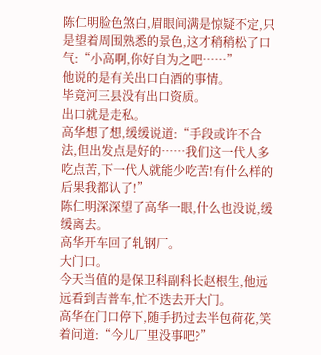陈仁明脸色煞白,眉眼间满是惊疑不定,只是望着周围熟悉的景色,这才稍稍松了口气:“小高啊,你好自为之吧……”
他说的是有关出口白酒的事情。
毕竟河三县没有出口资质。
出口就是走私。
高华想了想,缓缓说道:“手段或许不合法,但出发点是好的……我们这一代人多吃点苦,下一代人就能少吃苦!有什么样的后果我都认了!”
陈仁明深深望了高华一眼,什么也没说,缓缓离去。
高华开车回了轧钢厂。
大门口。
今天当值的是保卫科副科长赵根生,他远远看到吉普车,忙不迭去开大门。
高华在门口停下,随手扔过去半包荷花,笑着问道:“今儿厂里没事吧?”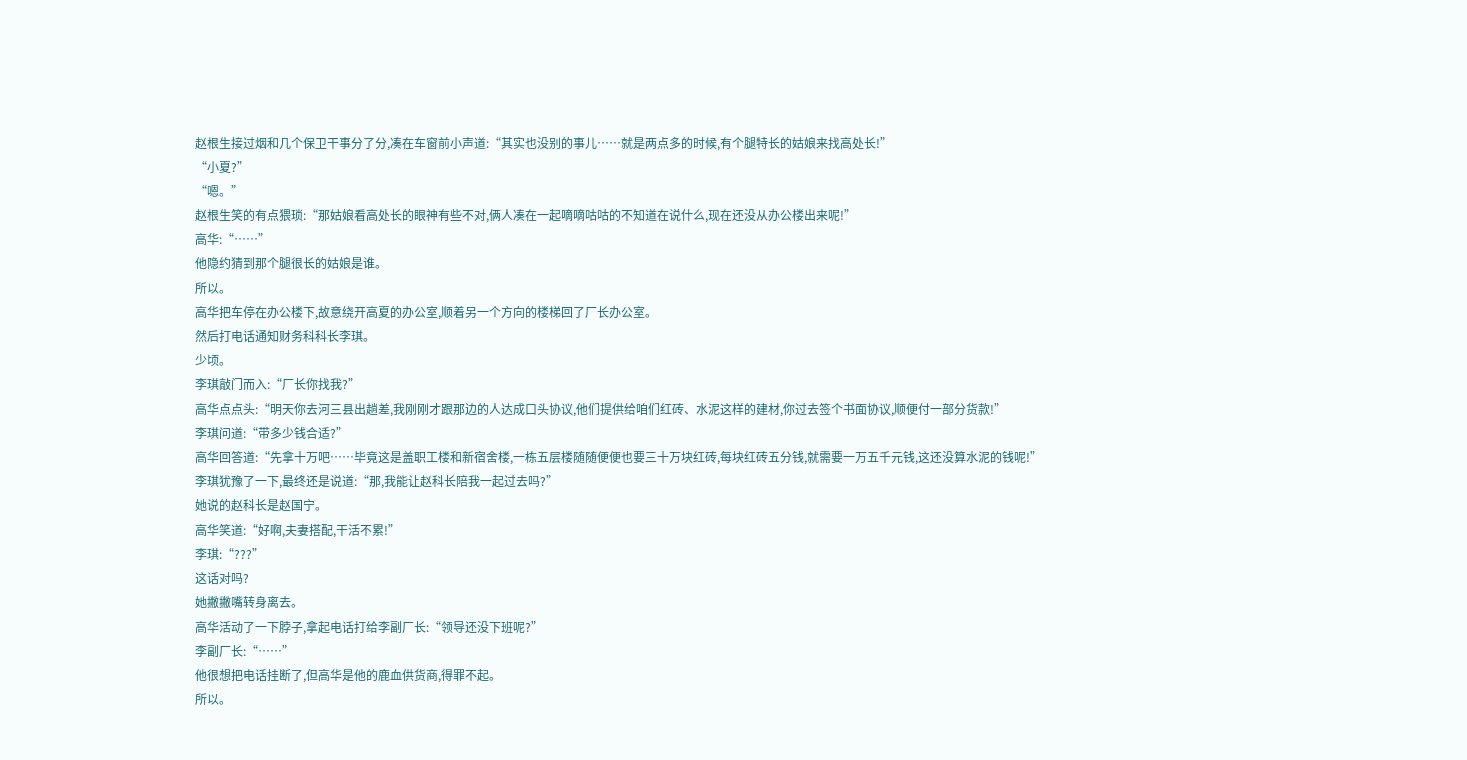赵根生接过烟和几个保卫干事分了分,凑在车窗前小声道:“其实也没别的事儿……就是两点多的时候,有个腿特长的姑娘来找高处长!”
“小夏?”
“嗯。”
赵根生笑的有点猥琐:“那姑娘看高处长的眼神有些不对,俩人凑在一起嘀嘀咕咕的不知道在说什么,现在还没从办公楼出来呢!”
高华:“……”
他隐约猜到那个腿很长的姑娘是谁。
所以。
高华把车停在办公楼下,故意绕开高夏的办公室,顺着另一个方向的楼梯回了厂长办公室。
然后打电话通知财务科科长李琪。
少顷。
李琪敲门而入:“厂长你找我?”
高华点点头:“明天你去河三县出趟差,我刚刚才跟那边的人达成口头协议,他们提供给咱们红砖、水泥这样的建材,你过去签个书面协议,顺便付一部分货款!”
李琪问道:“带多少钱合适?”
高华回答道:“先拿十万吧……毕竟这是盖职工楼和新宿舍楼,一栋五层楼随随便便也要三十万块红砖,每块红砖五分钱,就需要一万五千元钱,这还没算水泥的钱呢!”
李琪犹豫了一下,最终还是说道:“那,我能让赵科长陪我一起过去吗?”
她说的赵科长是赵国宁。
高华笑道:“好啊,夫妻搭配,干活不累!”
李琪:“???”
这话对吗?
她撇撇嘴转身离去。
高华活动了一下脖子,拿起电话打给李副厂长:“领导还没下班呢?”
李副厂长:“……”
他很想把电话挂断了,但高华是他的鹿血供货商,得罪不起。
所以。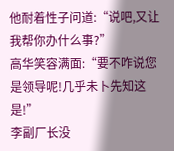他耐着性子问道:“说吧,又让我帮你办什么事?”
高华笑容满面:“要不咋说您是领导呢!几乎未卜先知这是!”
李副厂长没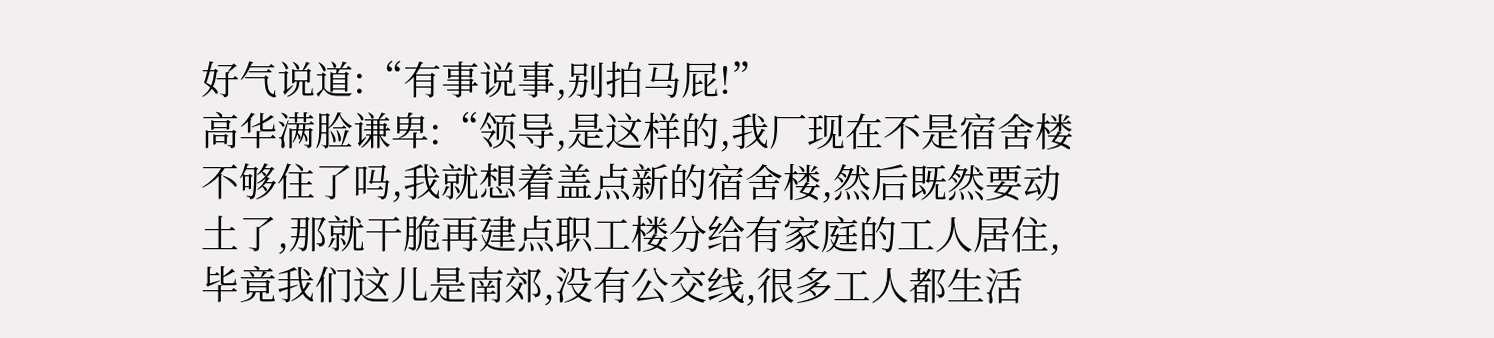好气说道:“有事说事,别拍马屁!”
高华满脸谦卑:“领导,是这样的,我厂现在不是宿舍楼不够住了吗,我就想着盖点新的宿舍楼,然后既然要动土了,那就干脆再建点职工楼分给有家庭的工人居住,毕竟我们这儿是南郊,没有公交线,很多工人都生活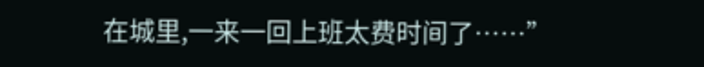在城里,一来一回上班太费时间了……”